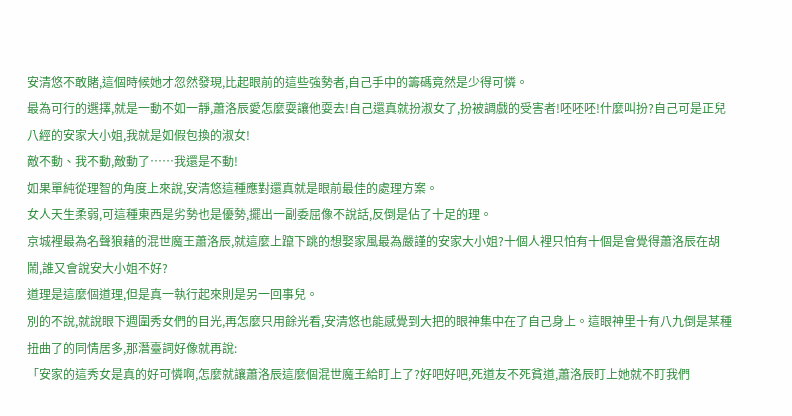安清悠不敢賭,這個時候她才忽然發現,比起眼前的這些強勢者,自己手中的籌碼竟然是少得可憐。
最為可行的選擇,就是一動不如一靜,蕭洛辰愛怎麼耍讓他耍去!自己還真就扮淑女了,扮被調戲的受害者!呸呸呸!什麼叫扮?自己可是正兒八經的安家大小姐,我就是如假包換的淑女!
敵不動、我不動,敵動了……我還是不動!
如果單純從理智的角度上來說,安清悠這種應對還真就是眼前最佳的處理方案。
女人天生柔弱,可這種東西是劣勢也是優勢,擺出一副委屈像不說話,反倒是佔了十足的理。
京城裡最為名聲狼藉的混世魔王蕭洛辰,就這麼上躥下跳的想娶家風最為嚴謹的安家大小姐?十個人裡只怕有十個是會覺得蕭洛辰在胡鬧,誰又會說安大小姐不好?
道理是這麼個道理,但是真一執行起來則是另一回事兒。
別的不說,就說眼下週圍秀女們的目光,再怎麼只用餘光看,安清悠也能感覺到大把的眼神集中在了自己身上。這眼神里十有八九倒是某種扭曲了的同情居多,那潛臺詞好像就再說:
「安家的這秀女是真的好可憐啊,怎麼就讓蕭洛辰這麼個混世魔王給盯上了?好吧好吧,死道友不死貧道,蕭洛辰盯上她就不盯我們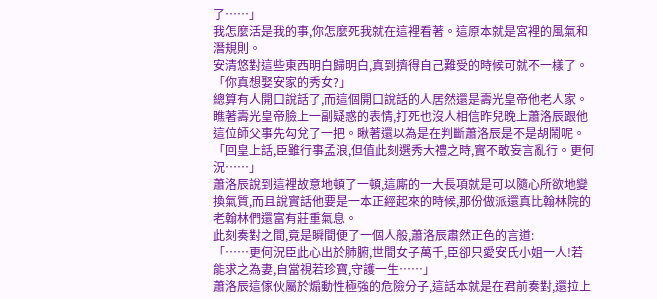了……」
我怎麼活是我的事,你怎麼死我就在這裡看著。這原本就是宮裡的風氣和潛規則。
安清悠對這些東西明白歸明白,真到擠得自己難受的時候可就不一樣了。
「你真想娶安家的秀女?」
總算有人開口說話了,而這個開口說話的人居然還是壽光皇帝他老人家。
瞧著壽光皇帝臉上一副疑惑的表情,打死也沒人相信昨兒晚上蕭洛辰跟他這位師父事先勾兌了一把。瞅著還以為是在判斷蕭洛辰是不是胡鬧呢。
「回皇上話,臣雖行事孟浪,但值此刻選秀大禮之時,實不敢妄言亂行。更何況……」
蕭洛辰說到這裡故意地頓了一頓,這廝的一大長項就是可以隨心所欲地變換氣質,而且說實話他要是一本正經起來的時候,那份做派還真比翰林院的老翰林們還富有莊重氣息。
此刻奏對之間,竟是瞬間便了一個人般,蕭洛辰肅然正色的言道:
「……更何況臣此心出於肺腑,世間女子萬千,臣卻只愛安氏小姐一人!若能求之為妻,自當視若珍寶,守護一生……」
蕭洛辰這傢伙屬於煽動性極強的危險分子,這話本就是在君前奏對,還拉上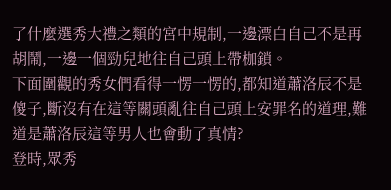了什麼選秀大禮之類的宮中規制,一邊漂白自己不是再胡鬧,一邊一個勁兒地往自己頭上帶枷鎖。
下面圍觀的秀女們看得一愣一愣的,都知道蕭洛辰不是傻子,斷沒有在這等關頭亂往自己頭上安罪名的道理,難道是蕭洛辰這等男人也會動了真情?
登時,眾秀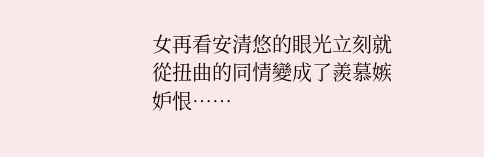女再看安清悠的眼光立刻就從扭曲的同情變成了羨慕嫉妒恨……